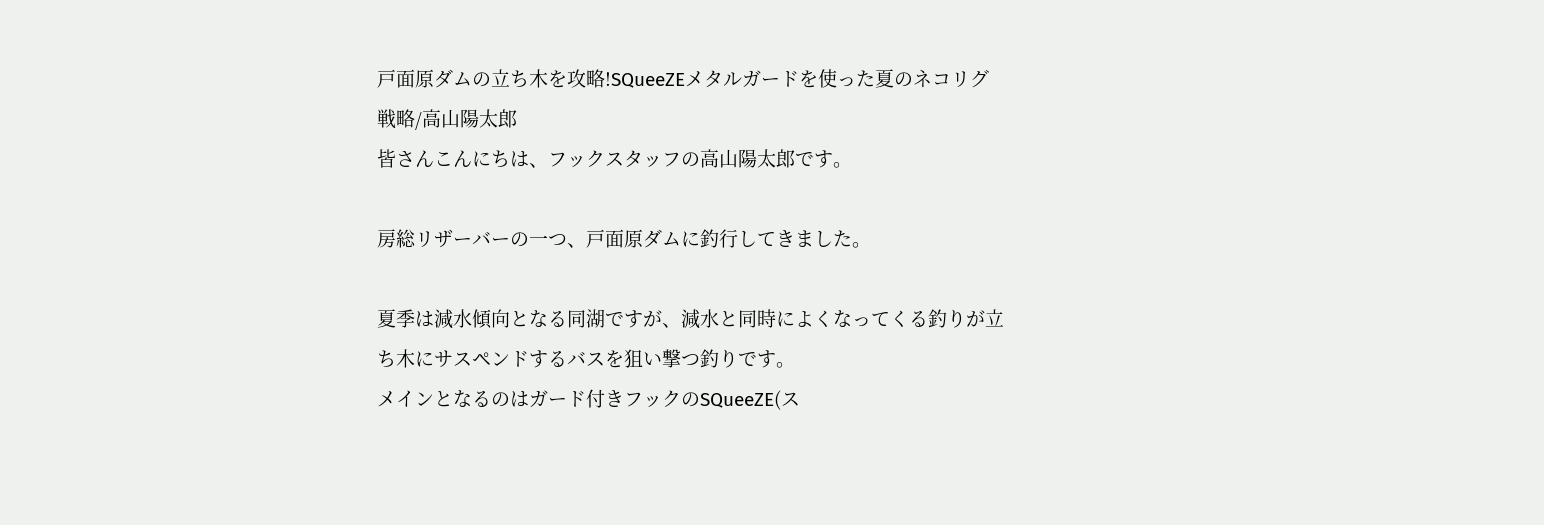戸面原ダムの立ち木を攻略!SQueeZEメタルガードを使った夏のネコリグ戦略/高山陽太郎
皆さんこんにちは、フックスタッフの高山陽太郎です。

房総リザーバーの一つ、戸面原ダムに釣行してきました。

夏季は減水傾向となる同湖ですが、減水と同時によくなってくる釣りが立ち木にサスペンドするバスを狙い撃つ釣りです。
メインとなるのはガード付きフックのSQueeZE(ス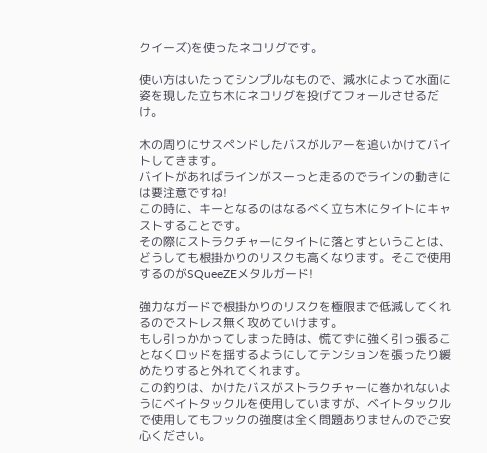クイーズ)を使ったネコリグです。

使い方はいたってシンプルなもので、減水によって水面に姿を現した立ち木にネコリグを投げてフォールさせるだけ。

木の周りにサスペンドしたバスがルアーを追いかけてバイトしてきます。
バイトがあればラインがスーっと走るのでラインの動きには要注意ですね!
この時に、キーとなるのはなるべく立ち木にタイトにキャストすることです。
その際にストラクチャーにタイトに落とすということは、どうしても根掛かりのリスクも高くなります。そこで使用するのがSQueeZEメタルガード!

強力なガードで根掛かりのリスクを極限まで低減してくれるのでストレス無く攻めていけます。
もし引っかかってしまった時は、慌てずに強く引っ張ることなくロッドを揺するようにしてテンションを張ったり緩めたりすると外れてくれます。
この釣りは、かけたバスがストラクチャーに巻かれないようにベイトタックルを使用していますが、ベイトタックルで使用してもフックの強度は全く問題ありませんのでご安心ください。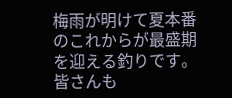梅雨が明けて夏本番のこれからが最盛期を迎える釣りです。
皆さんも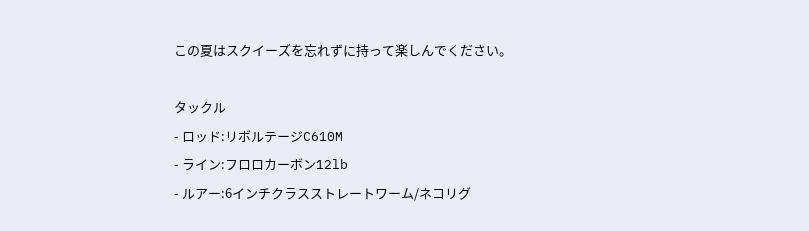この夏はスクイーズを忘れずに持って楽しんでください。

タックル
- ロッド:リボルテージC610M
- ライン:フロロカーボン12lb
- ルアー:6インチクラスストレートワーム/ネコリグ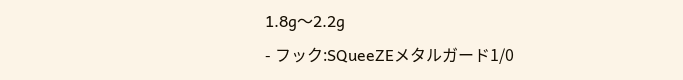1.8g〜2.2g
- フック:SQueeZEメタルガード1/0